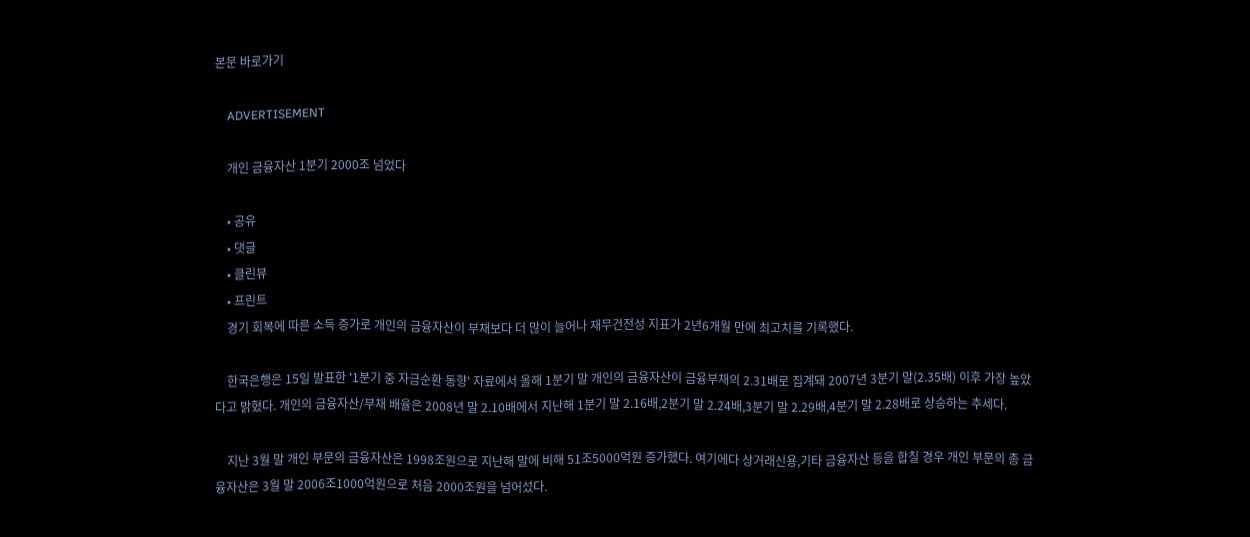본문 바로가기

    ADVERTISEMENT

    개인 금융자산 1분기 2000조 넘었다

    • 공유
    • 댓글
    • 클린뷰
    • 프린트
    경기 회복에 따른 소득 증가로 개인의 금융자산이 부채보다 더 많이 늘어나 재무건전성 지표가 2년6개월 만에 최고치를 기록했다.

    한국은행은 15일 발표한 '1분기 중 자금순환 동향' 자료에서 올해 1분기 말 개인의 금융자산이 금융부채의 2.31배로 집계돼 2007년 3분기 말(2.35배) 이후 가장 높았다고 밝혔다. 개인의 금융자산/부채 배율은 2008년 말 2.10배에서 지난해 1분기 말 2.16배,2분기 말 2.24배,3분기 말 2.29배,4분기 말 2.28배로 상승하는 추세다.

    지난 3월 말 개인 부문의 금융자산은 1998조원으로 지난해 말에 비해 51조5000억원 증가했다. 여기에다 상거래신용,기타 금융자산 등을 합칠 경우 개인 부문의 총 금융자산은 3월 말 2006조1000억원으로 처음 2000조원을 넘어섰다.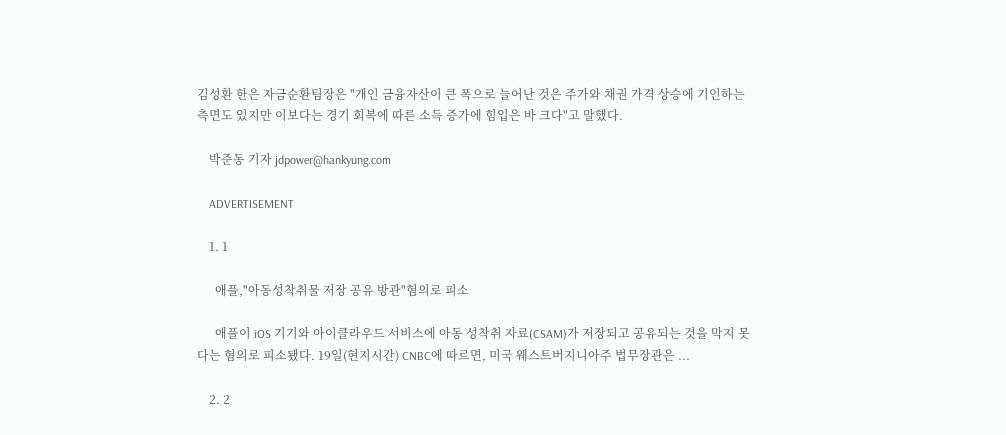김성환 한은 자금순환팀장은 "개인 금융자산이 큰 폭으로 늘어난 것은 주가와 채권 가격 상승에 기인하는 측면도 있지만 이보다는 경기 회복에 따른 소득 증가에 힘입은 바 크다"고 말했다.

    박준동 기자 jdpower@hankyung.com

    ADVERTISEMENT

    1. 1

      애플,"아동성착취물 저장 공유 방관"혐의로 피소

      애플이 iOS 기기와 아이클라우드 서비스에 아동 성착취 자료(CSAM)가 저장되고 공유되는 것을 막지 못다는 혐의로 피소됐다. 19일(현지시간) CNBC에 따르면, 미국 웨스트버지니아주 법무장관은 ...

    2. 2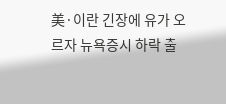美·이란 긴장에 유가 오르자 뉴욕증시 하락 출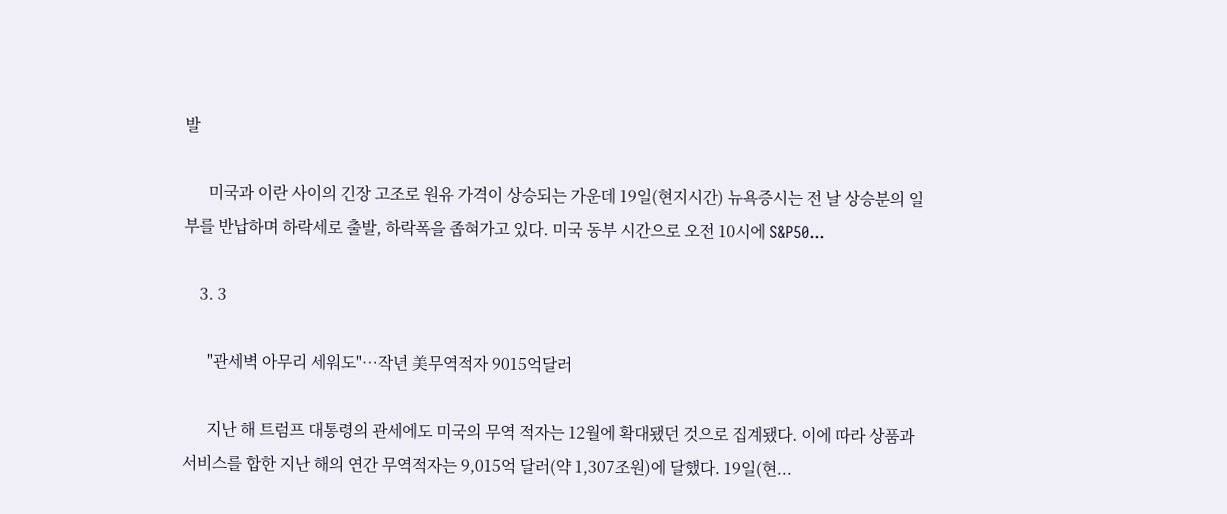발

      미국과 이란 사이의 긴장 고조로 원유 가격이 상승되는 가운데 19일(현지시간) 뉴욕증시는 전 날 상승분의 일부를 반납하며 하락세로 출발, 하락폭을 좁혀가고 있다. 미국 동부 시간으로 오전 10시에 S&P50...

    3. 3

      "관세벽 아무리 세워도"…작년 美무역적자 9015억달러

      지난 해 트럼프 대통령의 관세에도 미국의 무역 적자는 12월에 확대됐던 것으로 집계됐다. 이에 따라 상품과 서비스를 합한 지난 해의 연간 무역적자는 9,015억 달러(약 1,307조원)에 달했다. 19일(현...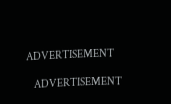ADVERTISEMENT

    ADVERTISEMENT